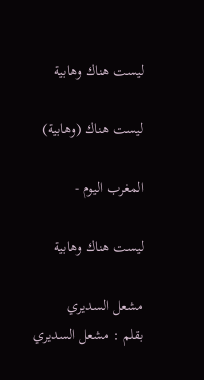ليست هناك وهابية

ليست هناك (وهابية)

المغرب اليوم -

ليست هناك وهابية

مشعل السديري
بقلم : مشعل السديري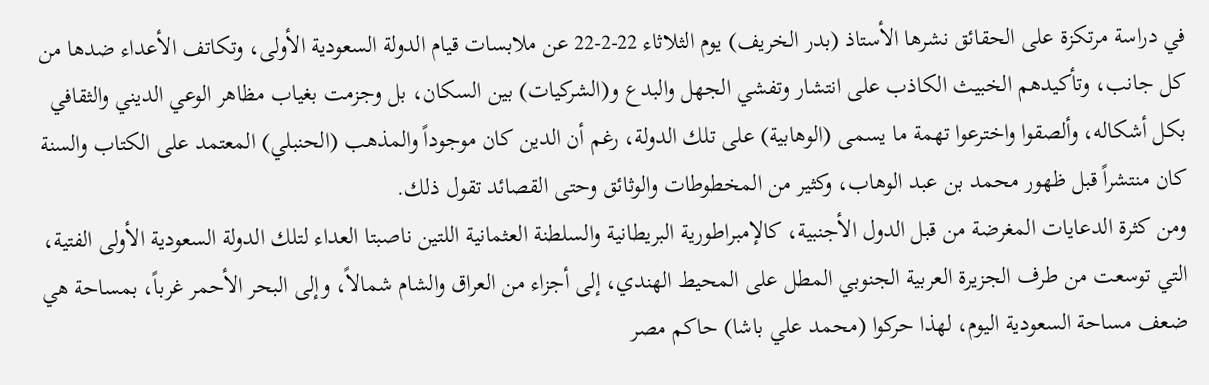في دراسة مرتكزة على الحقائق نشرها الأستاذ (بدر الخريف) يوم الثلاثاء 22-2-22 عن ملابسات قيام الدولة السعودية الأولى، وتكاتف الأعداء ضدها من كل جانب، وتأكيدهم الخبيث الكاذب على انتشار وتفشي الجهل والبدع و(الشركيات) بين السكان، بل وجزمت بغياب مظاهر الوعي الديني والثقافي بكل أشكاله، وألصقوا واخترعوا تهمة ما يسمى (الوهابية) على تلك الدولة، رغم أن الدين كان موجوداً والمذهب (الحنبلي) المعتمد على الكتاب والسنة كان منتشراً قبل ظهور محمد بن عبد الوهاب، وكثير من المخطوطات والوثائق وحتى القصائد تقول ذلك.
ومن كثرة الدعايات المغرضة من قبل الدول الأجنبية، كالإمبراطورية البريطانية والسلطنة العثمانية اللتين ناصبتا العداء لتلك الدولة السعودية الأولى الفتية، التي توسعت من طرف الجزيرة العربية الجنوبي المطل على المحيط الهندي، إلى أجزاء من العراق والشام شمالاً، وإلى البحر الأحمر غرباً، بمساحة هي ضعف مساحة السعودية اليوم، لهذا حركوا (محمد علي باشا) حاكم مصر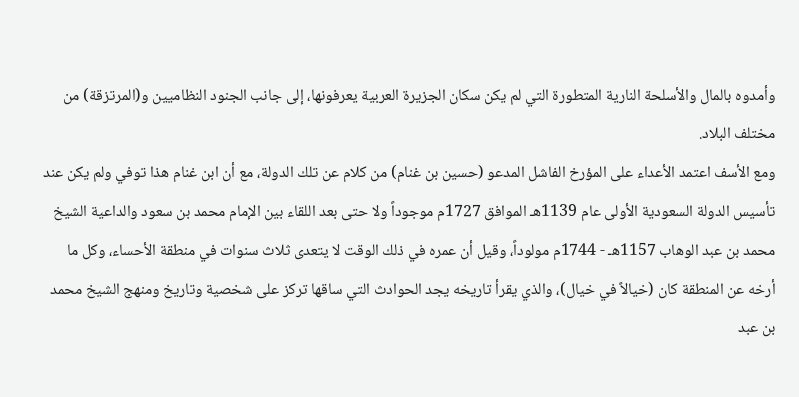وأمدوه بالمال والأسلحة النارية المتطورة التي لم يكن سكان الجزيرة العربية يعرفونها، إلى جانب الجنود النظاميين و(المرتزقة) من مختلف البلاد.
ومع الأسف اعتمد الأعداء على المؤرخ الفاشل المدعو (حسين بن غنام) من كلام عن تلك الدولة، مع أن ابن غنام هذا توفي ولم يكن عند تأسيس الدولة السعودية الأولى عام 1139هـ الموافق 1727م موجوداً ولا حتى بعد اللقاء بين الإمام محمد بن سعود والداعية الشيخ محمد بن عبد الوهاب 1157هـ - 1744م مولوداً، وقيل أن عمره في ذلك الوقت لا يتعدى ثلاث سنوات في منطقة الأحساء، وكل ما أرخه عن المنطقة كان (خيالاً في خيال)، والذي يقرأ تاريخه يجد الحوادث التي ساقها تركز على شخصية وتاريخ ومنهج الشيخ محمد بن عبد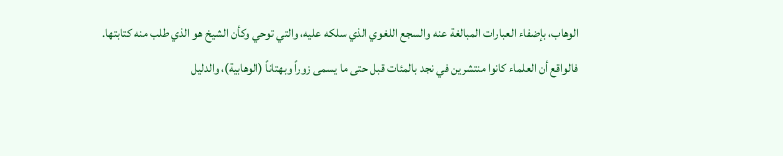الوهاب، بإضفاء العبارات المبالغة عنه والسجع اللغوي الذي سلكه عليه، والتي توحي وكأن الشيخ هو الذي طلب منه كتابتها.
فالواقع أن العلماء كانوا منتشرين في نجد بالمئات قبل حتى ما يسمى زوراً وبهتاناً (الوهابية)، والدليل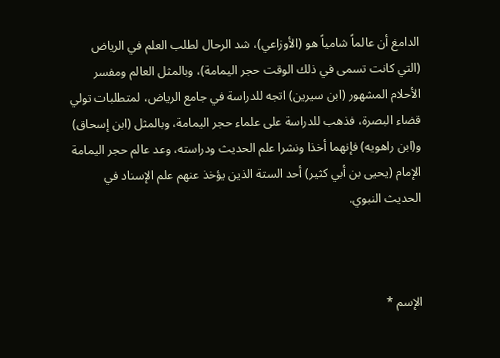الدامغ أن عالماً شامياً هو (الأوزاعي)، شد الرحال لطلب العلم في الرياض (التي كانت تسمى في ذلك الوقت حجر اليمامة)، وبالمثل العالم ومفسر الأحلام المشهور (ابن سيرين) اتجه للدراسة في جامع الرياض، لمتطلبات تولي قضاء البصرة، فذهب للدراسة على علماء حجر اليمامة، وبالمثل (ابن إسحاق) و(ابن راهويه) فإنهما أخذا ونشرا علم الحديث ودراسته، وعد عالم حجر اليمامة الإمام (يحيى بن أبي كثير) أحد الستة الذين يؤخذ عنهم علم الإسناد في الحديث النبوي.



الإسم *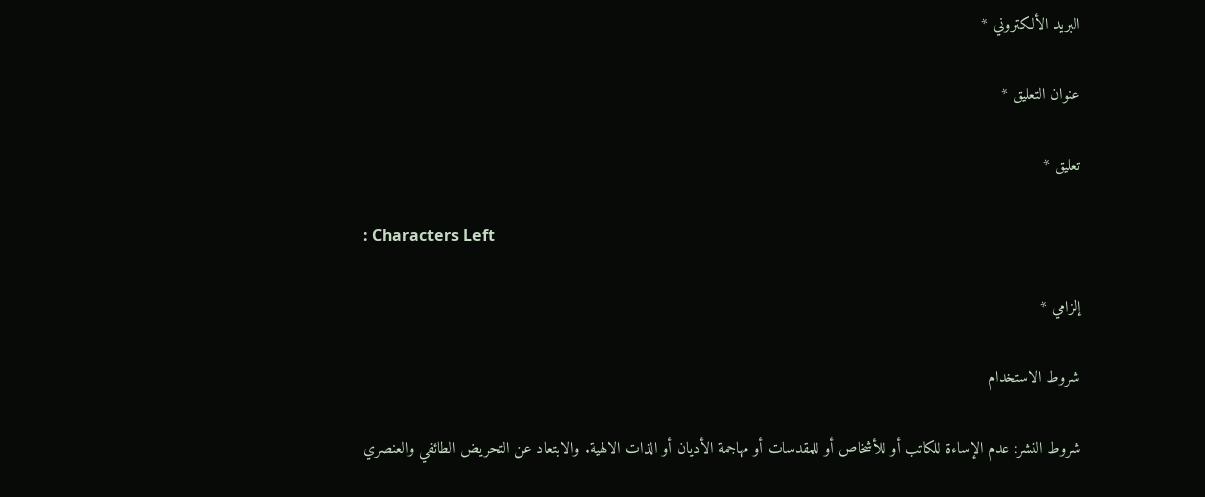البريد الألكتروني *

عنوان التعليق *

تعليق *

: Characters Left

إلزامي *

شروط الاستخدام

شروط النشر: عدم الإساءة للكاتب أو للأشخاص أو للمقدسات أو مهاجمة الأديان أو الذات الالهية. والابتعاد عن التحريض الطائفي والعنصري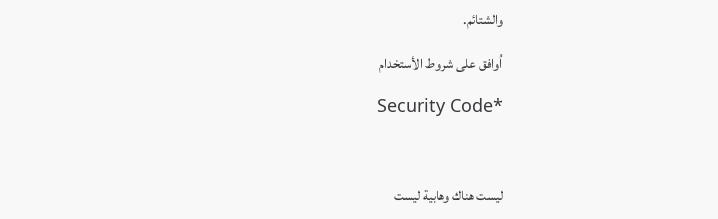والشتائم.

اُوافق على شروط الأستخدام

Security Code*



ليست هناك وهابية ليست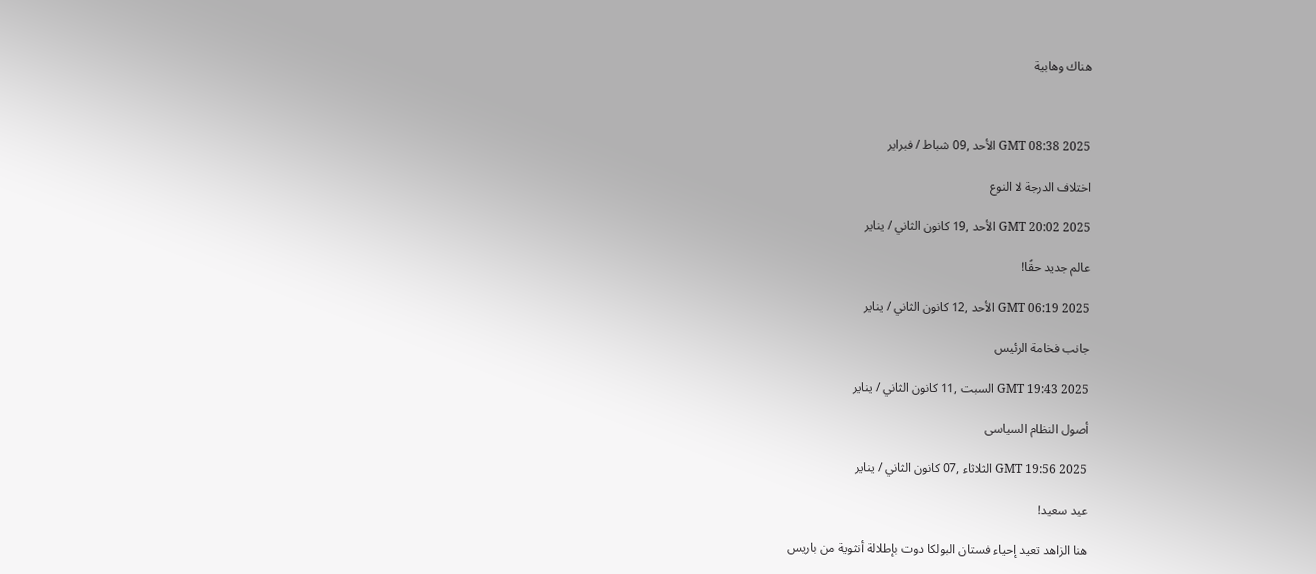هناك وهابية



GMT 08:38 2025 الأحد ,09 شباط / فبراير

اختلاف الدرجة لا النوع

GMT 20:02 2025 الأحد ,19 كانون الثاني / يناير

عالم جديد حقًا!

GMT 06:19 2025 الأحد ,12 كانون الثاني / يناير

جانب فخامة الرئيس

GMT 19:43 2025 السبت ,11 كانون الثاني / يناير

أصول النظام السياسى

GMT 19:56 2025 الثلاثاء ,07 كانون الثاني / يناير

عيد سعيد!

هنا الزاهد تعيد إحياء فستان البولكا دوت بإطلالة أنثوية من باريس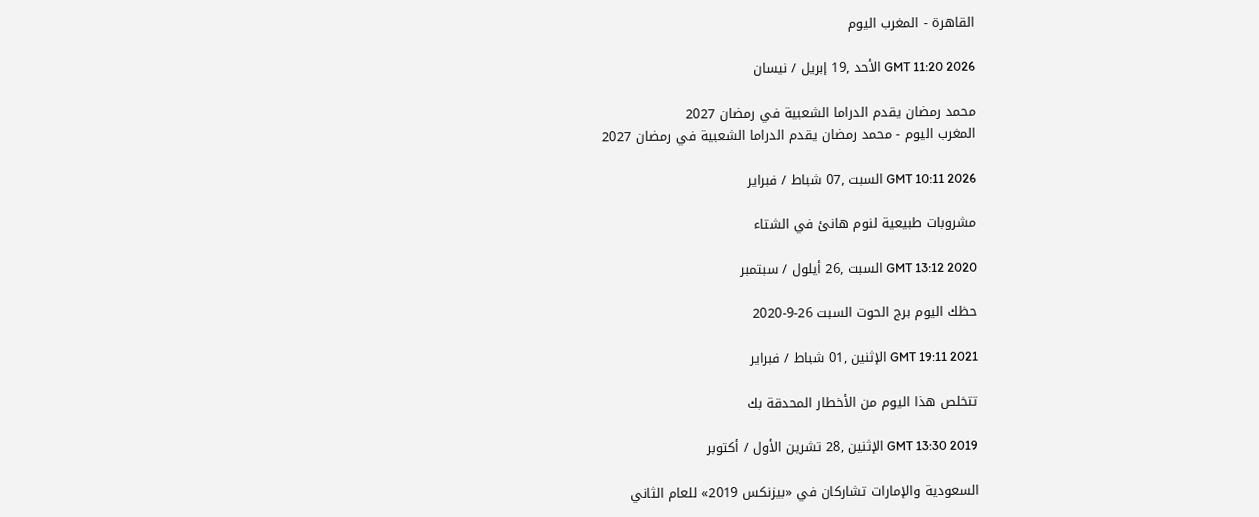القاهرة - المغرب اليوم

GMT 11:20 2026 الأحد ,19 إبريل / نيسان

محمد رمضان يقدم الدراما الشعبية في رمضان 2027
المغرب اليوم - محمد رمضان يقدم الدراما الشعبية في رمضان 2027

GMT 10:11 2026 السبت ,07 شباط / فبراير

مشروبات طبيعية لنوم هانئ في الشتاء

GMT 13:12 2020 السبت ,26 أيلول / سبتمبر

حظك اليوم برج الحوت السبت 26-9-2020

GMT 19:11 2021 الإثنين ,01 شباط / فبراير

تتخلص هذا اليوم من الأخطار المحدقة بك

GMT 13:30 2019 الإثنين ,28 تشرين الأول / أكتوبر

السعودية والإمارات تشاركان في «بيزنكس 2019» للعام الثاني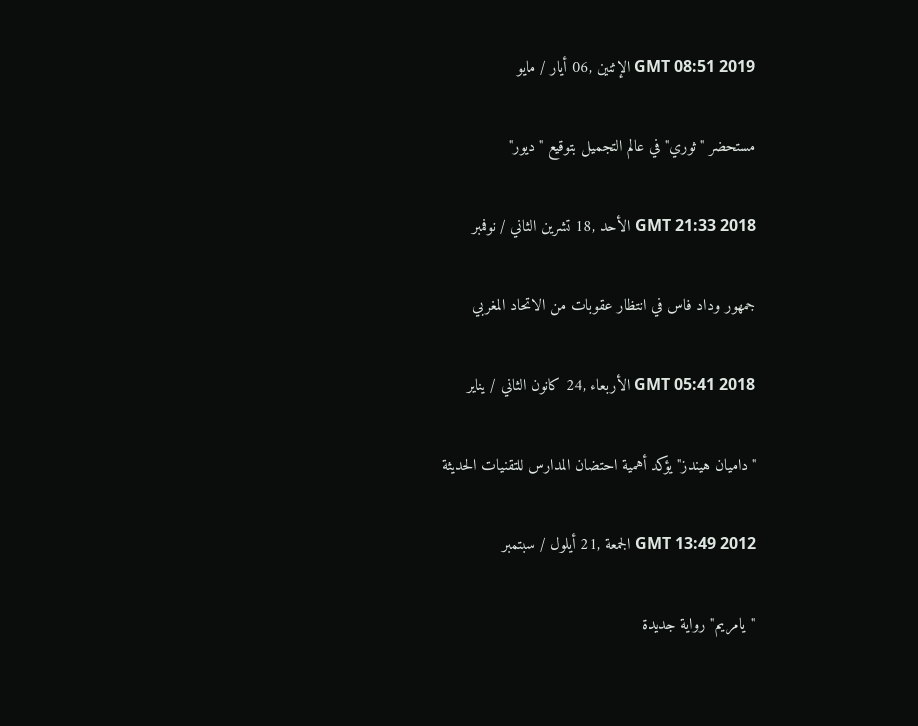GMT 08:51 2019 الإثنين ,06 أيار / مايو

مستحضر "ثوري" في عالم التجميل بتوقيع "ديور"

GMT 21:33 2018 الأحد ,18 تشرين الثاني / نوفمبر

جمهور وداد فاس في انتظار عقوبات من الاتحاد المغربي

GMT 05:41 2018 الأربعاء ,24 كانون الثاني / يناير

"داميان هيندز" يؤكد أهمية احتضان المدارس للتقنيات الحديثة

GMT 13:49 2012 الجمعة ,21 أيلول / سبتمبر

"يامريم" رواية جديدة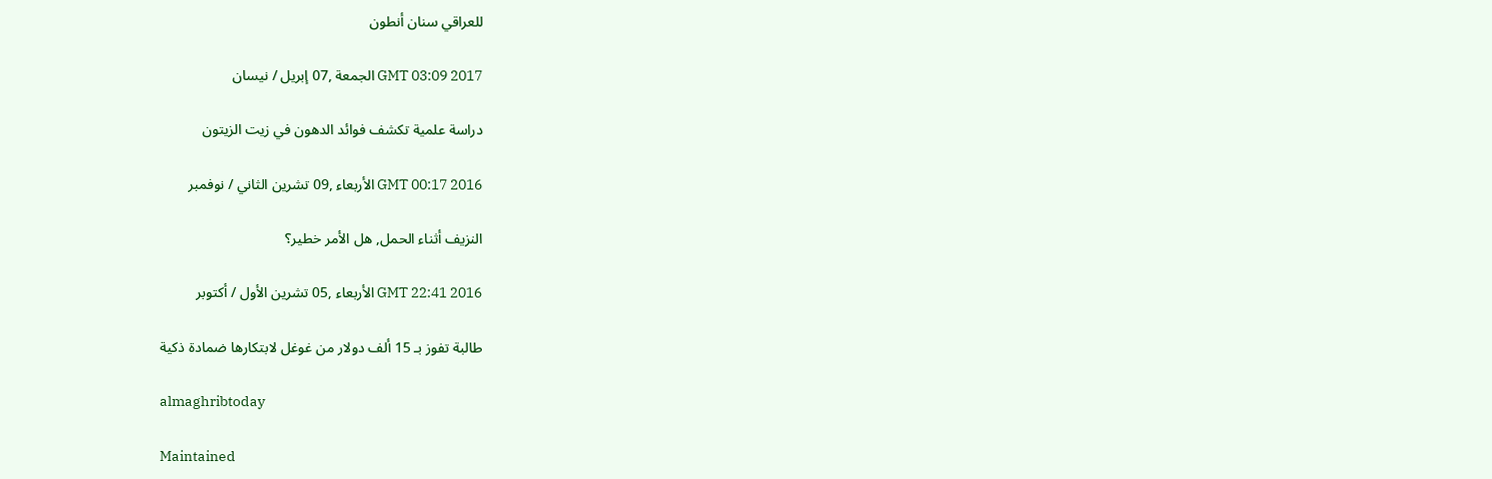للعراقي سنان أنطون

GMT 03:09 2017 الجمعة ,07 إبريل / نيسان

دراسة علمية تكشف فوائد الدهون في زيت الزيتون

GMT 00:17 2016 الأربعاء ,09 تشرين الثاني / نوفمبر

النزيف أثناء الحمل, هل الأمر خطير؟

GMT 22:41 2016 الأربعاء ,05 تشرين الأول / أكتوبر

طالبة تفوز بـ 15 ألف دولار من غوغل لابتكارها ضمادة ذكية

almaghribtoday

Maintained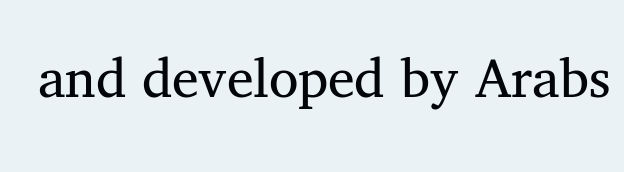and developed by Arabs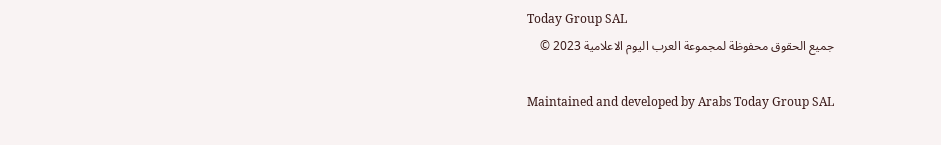Today Group SAL
جميع الحقوق محفوظة لمجموعة العرب اليوم الاعلامية 2023 ©

Maintained and developed by Arabs Today Group SAL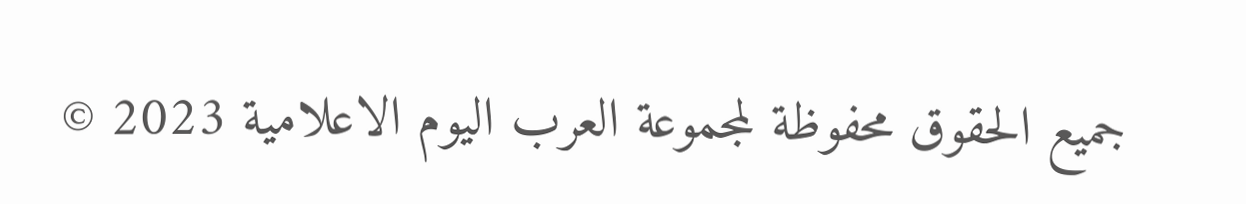جميع الحقوق محفوظة لمجموعة العرب اليوم الاعلامية 2023 ©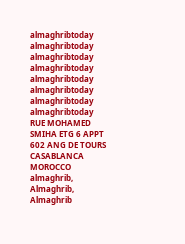almaghribtoday almaghribtoday almaghribtoday almaghribtoday
almaghribtoday almaghribtoday almaghribtoday
almaghribtoday
RUE MOHAMED SMIHA ETG 6 APPT 602 ANG DE TOURS CASABLANCA MOROCCO
almaghrib, Almaghrib, Almaghrib